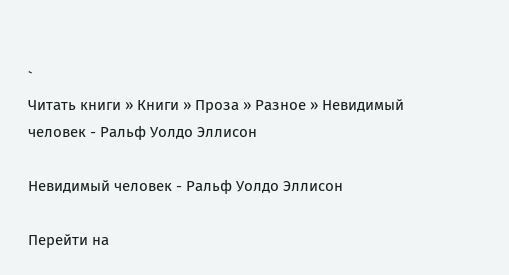`
Читать книги » Книги » Проза » Разное » Невидимый человек - Ральф Уолдо Эллисон

Невидимый человек - Ральф Уолдо Эллисон

Перейти на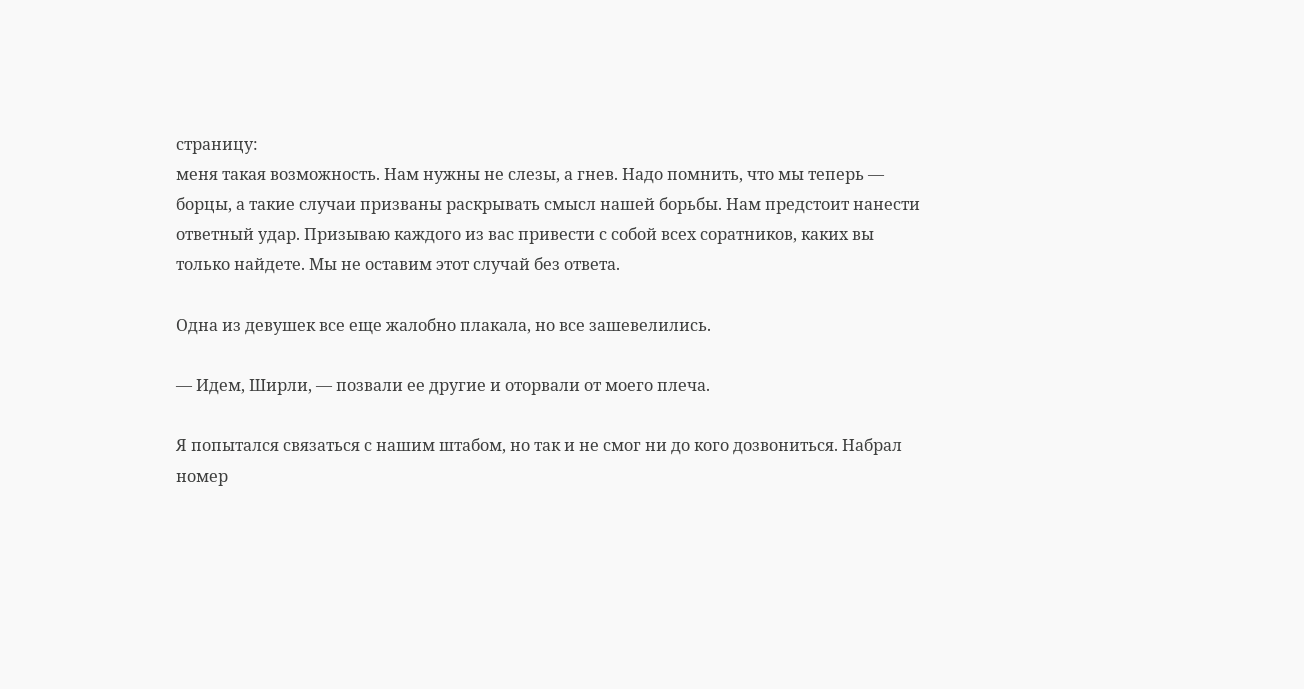страницу:
меня такая возможность. Нам нужны не слезы, а гнев. Надо помнить, что мы теперь — борцы, а такие случаи призваны раскрывать смысл нашей борьбы. Нам предстоит нанести ответный удар. Призываю каждого из вас привести с собой всех соратников, каких вы только найдете. Мы не оставим этот случай без ответа.

Одна из девушек все еще жалобно плакала, но все зашевелились.

— Идем, Ширли, — позвали ее другие и оторвали от моего плеча.

Я попытался связаться с нашим штабом, но так и не смог ни до кого дозвониться. Набрал номер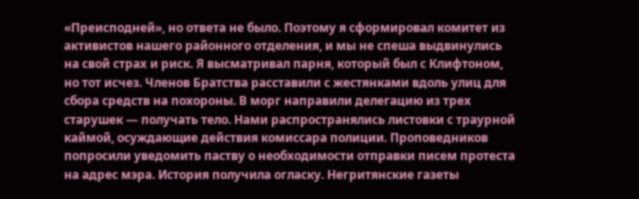«Преисподней», но ответа не было. Поэтому я сформировал комитет из активистов нашего районного отделения, и мы не спеша выдвинулись на свой страх и риск. Я высматривал парня, который был с Клифтоном, но тот исчез. Членов Братства расставили с жестянками вдоль улиц для сбора средств на похороны. В морг направили делегацию из трех старушек — получать тело. Нами распространялись листовки с траурной каймой, осуждающие действия комиссара полиции. Проповедников попросили уведомить паству о необходимости отправки писем протеста на адрес мэра. История получила огласку. Негритянские газеты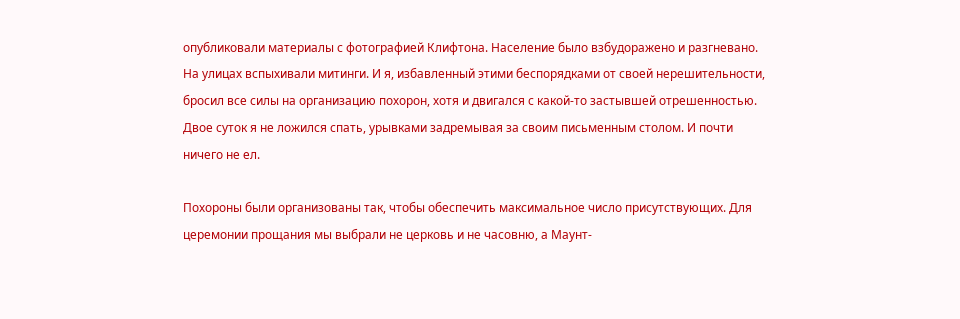опубликовали материалы с фотографией Клифтона. Население было взбудоражено и разгневано. На улицах вспыхивали митинги. И я, избавленный этими беспорядками от своей нерешительности, бросил все силы на организацию похорон, хотя и двигался с какой-то застывшей отрешенностью. Двое суток я не ложился спать, урывками задремывая за своим письменным столом. И почти ничего не ел.

Похороны были организованы так, чтобы обеспечить максимальное число присутствующих. Для церемонии прощания мы выбрали не церковь и не часовню, а Маунт-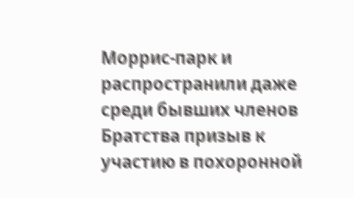Моррис-парк и распространили даже среди бывших членов Братства призыв к участию в похоронной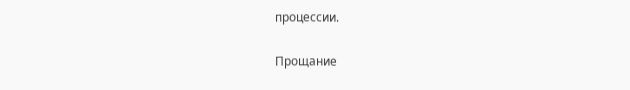процессии.

Прощание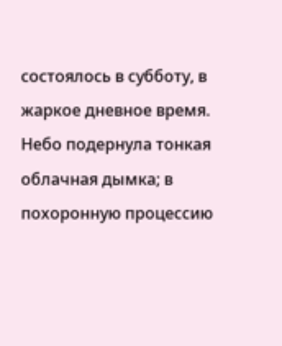состоялось в субботу, в жаркое дневное время. Небо подернула тонкая облачная дымка; в похоронную процессию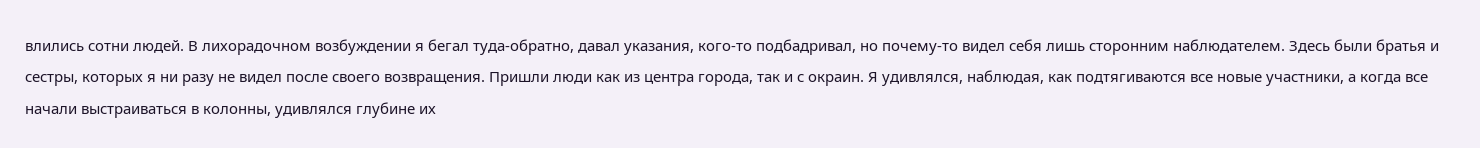влились сотни людей. В лихорадочном возбуждении я бегал туда-обратно, давал указания, кого-то подбадривал, но почему-то видел себя лишь сторонним наблюдателем. Здесь были братья и сестры, которых я ни разу не видел после своего возвращения. Пришли люди как из центра города, так и с окраин. Я удивлялся, наблюдая, как подтягиваются все новые участники, а когда все начали выстраиваться в колонны, удивлялся глубине их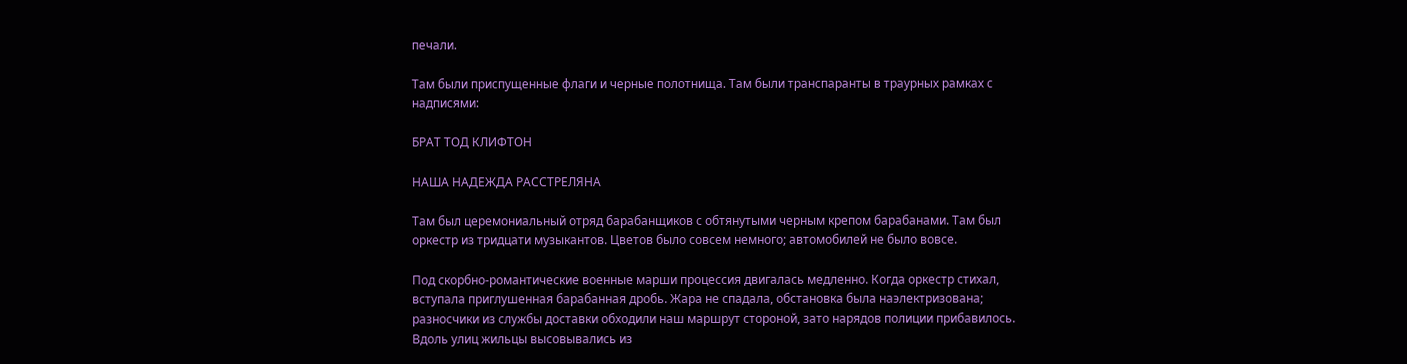печали.

Там были приспущенные флаги и черные полотнища. Там были транспаранты в траурных рамках с надписями:

БРАТ ТОД КЛИФТОН

НАША НАДЕЖДА РАССТРЕЛЯНА

Там был церемониальный отряд барабанщиков с обтянутыми черным крепом барабанами. Там был оркестр из тридцати музыкантов. Цветов было совсем немного; автомобилей не было вовсе.

Под скорбно-романтические военные марши процессия двигалась медленно. Когда оркестр стихал, вступала приглушенная барабанная дробь. Жара не спадала, обстановка была наэлектризована; разносчики из службы доставки обходили наш маршрут стороной, зато нарядов полиции прибавилось. Вдоль улиц жильцы высовывались из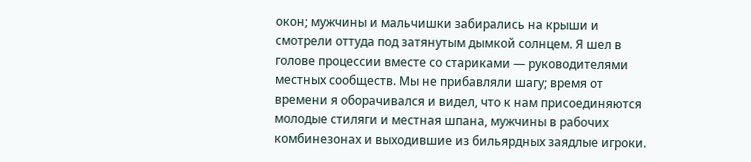окон; мужчины и мальчишки забирались на крыши и смотрели оттуда под затянутым дымкой солнцем. Я шел в голове процессии вместе со стариками — руководителями местных сообществ. Мы не прибавляли шагу; время от времени я оборачивался и видел, что к нам присоединяются молодые стиляги и местная шпана, мужчины в рабочих комбинезонах и выходившие из бильярдных заядлые игроки.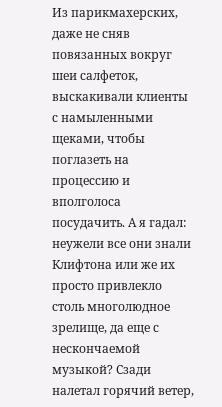Из парикмахерских, даже не сняв повязанных вокруг шеи салфеток, выскакивали клиенты с намыленными щеками, чтобы поглазеть на процессию и вполголоса посудачить. А я гадал: неужели все они знали Клифтона или же их просто привлекло столь многолюдное зрелище, да еще с нескончаемой музыкой? Сзади налетал горячий ветер,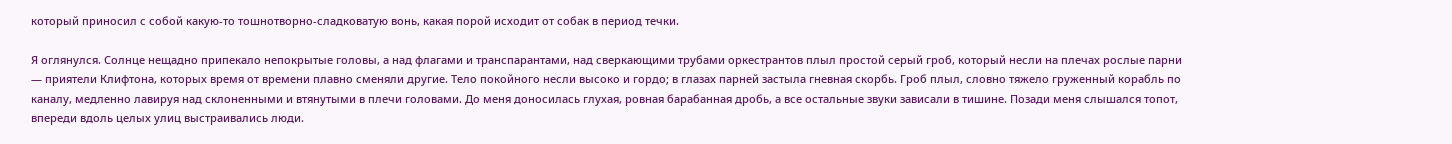который приносил с собой какую-то тошнотворно-сладковатую вонь, какая порой исходит от собак в период течки.

Я оглянулся. Солнце нещадно припекало непокрытые головы, а над флагами и транспарантами, над сверкающими трубами оркестрантов плыл простой серый гроб, который несли на плечах рослые парни — приятели Клифтона, которых время от времени плавно сменяли другие. Тело покойного несли высоко и гордо; в глазах парней застыла гневная скорбь. Гроб плыл, словно тяжело груженный корабль по каналу, медленно лавируя над склоненными и втянутыми в плечи головами. До меня доносилась глухая, ровная барабанная дробь, а все остальные звуки зависали в тишине. Позади меня слышался топот, впереди вдоль целых улиц выстраивались люди.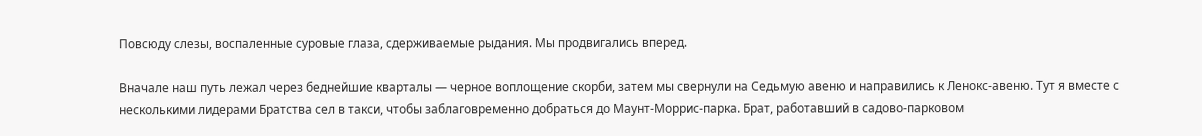Повсюду слезы, воспаленные суровые глаза, сдерживаемые рыдания. Мы продвигались вперед.

Вначале наш путь лежал через беднейшие кварталы — черное воплощение скорби, затем мы свернули на Седьмую авеню и направились к Ленокс-авеню. Тут я вместе с несколькими лидерами Братства сел в такси, чтобы заблаговременно добраться до Маунт-Моррис-парка. Брат, работавший в садово-парковом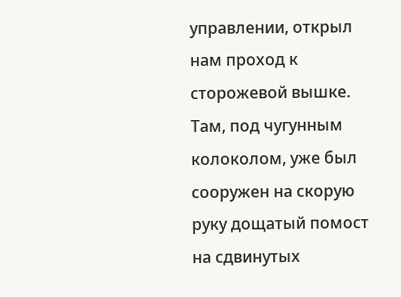управлении, открыл нам проход к сторожевой вышке. Там, под чугунным колоколом, уже был сооружен на скорую руку дощатый помост на сдвинутых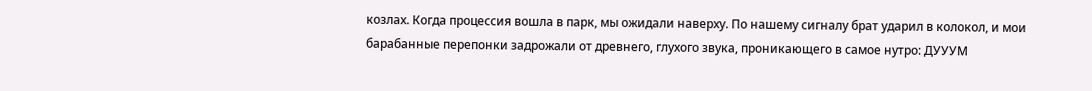козлах. Когда процессия вошла в парк, мы ожидали наверху. По нашему сигналу брат ударил в колокол, и мои барабанные перепонки задрожали от древнего, глухого звука, проникающего в самое нутро: ДУУУМ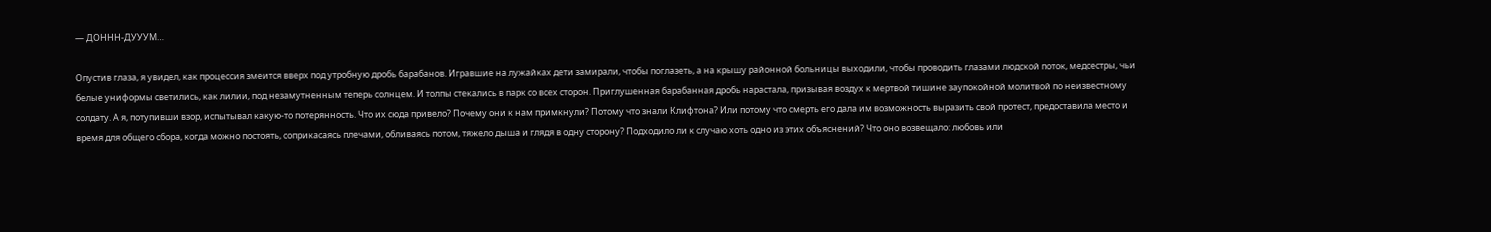— ДОННН-ДУУУМ…

Опустив глаза, я увидел, как процессия змеится вверх под утробную дробь барабанов. Игравшие на лужайках дети замирали, чтобы поглазеть, а на крышу районной больницы выходили, чтобы проводить глазами людской поток, медсестры, чьи белые униформы светились, как лилии, под незамутненным теперь солнцем. И толпы стекались в парк со всех сторон. Приглушенная барабанная дробь нарастала, призывая воздух к мертвой тишине заупокойной молитвой по неизвестному солдату. А я, потупивши взор, испытывал какую-то потерянность. Что их сюда привело? Почему они к нам примкнули? Потому что знали Клифтона? Или потому что смерть его дала им возможность выразить свой протест, предоставила место и время для общего сбора, когда можно постоять, соприкасаясь плечами, обливаясь потом, тяжело дыша и глядя в одну сторону? Подходило ли к случаю хоть одно из этих объяснений? Что оно возвещало: любовь или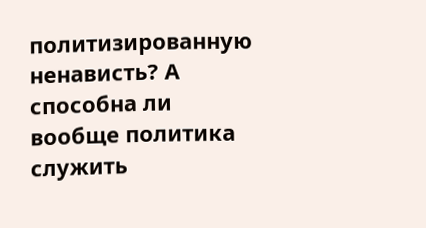политизированную ненависть? А способна ли вообще политика служить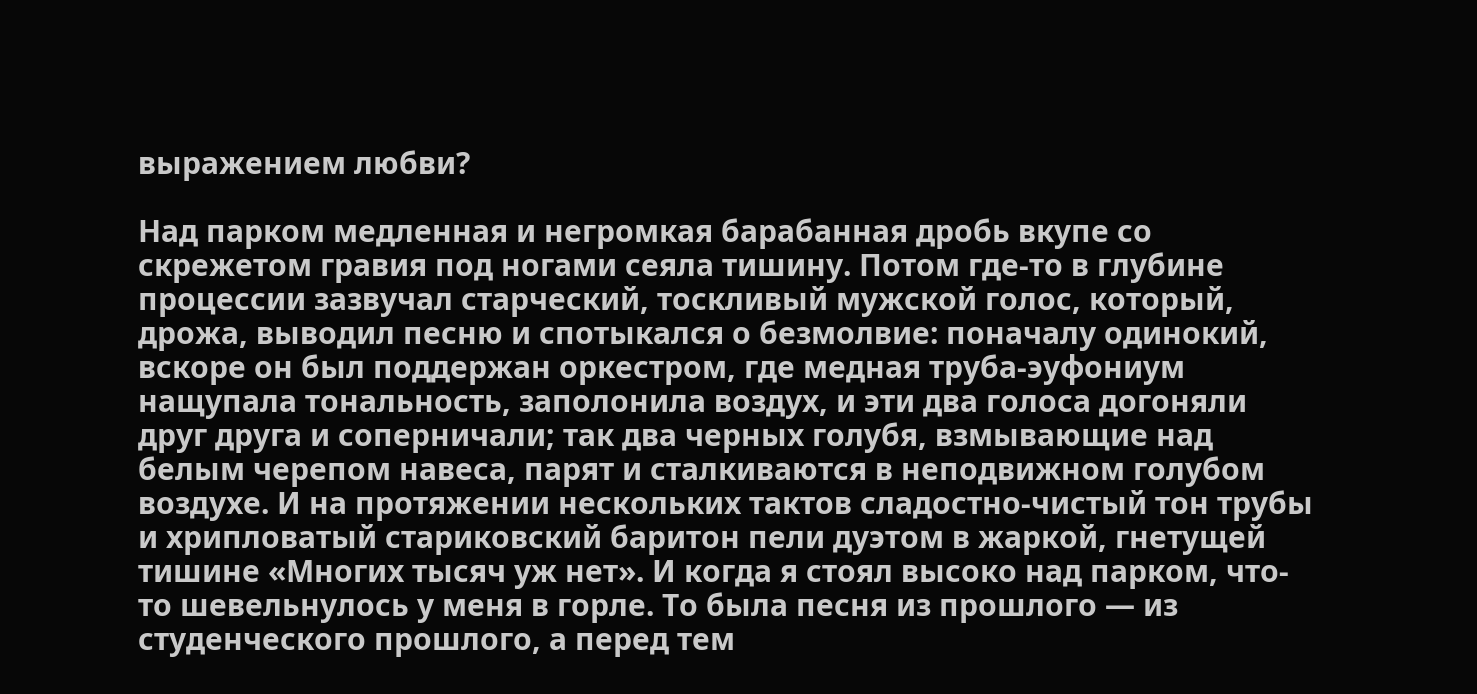выражением любви?

Над парком медленная и негромкая барабанная дробь вкупе со скрежетом гравия под ногами сеяла тишину. Потом где-то в глубине процессии зазвучал старческий, тоскливый мужской голос, который, дрожа, выводил песню и спотыкался о безмолвие: поначалу одинокий, вскоре он был поддержан оркестром, где медная труба-эуфониум нащупала тональность, заполонила воздух, и эти два голоса догоняли друг друга и соперничали; так два черных голубя, взмывающие над белым черепом навеса, парят и сталкиваются в неподвижном голубом воздухе. И на протяжении нескольких тактов сладостно-чистый тон трубы и хрипловатый стариковский баритон пели дуэтом в жаркой, гнетущей тишине «Многих тысяч уж нет». И когда я стоял высоко над парком, что-то шевельнулось у меня в горле. То была песня из прошлого — из студенческого прошлого, а перед тем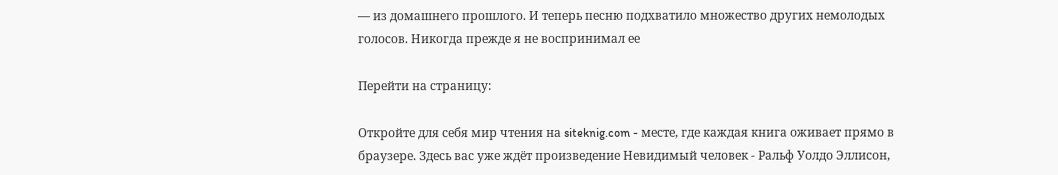— из домашнего прошлого. И теперь песню подхватило множество других немолодых голосов. Никогда прежде я не воспринимал ее

Перейти на страницу:

Откройте для себя мир чтения на siteknig.com - месте, где каждая книга оживает прямо в браузере. Здесь вас уже ждёт произведение Невидимый человек - Ральф Уолдо Эллисон,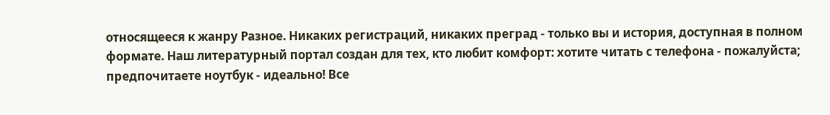относящееся к жанру Разное. Никаких регистраций, никаких преград - только вы и история, доступная в полном формате. Наш литературный портал создан для тех, кто любит комфорт: хотите читать с телефона - пожалуйста; предпочитаете ноутбук - идеально! Все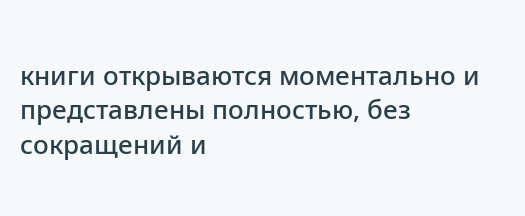книги открываются моментально и представлены полностью, без сокращений и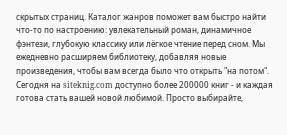скрытых страниц. Каталог жанров поможет вам быстро найти что-то по настроению: увлекательный роман, динамичное фэнтези, глубокую классику или лёгкое чтение перед сном. Мы ежедневно расширяем библиотеку, добавляя новые произведения, чтобы вам всегда было что открыть "на потом". Сегодня на siteknig.com доступно более 200000 книг - и каждая готова стать вашей новой любимой. Просто выбирайте,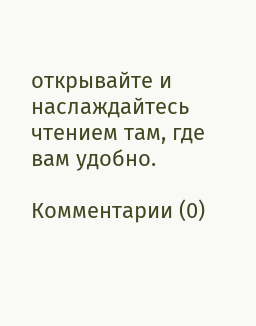открывайте и наслаждайтесь чтением там, где вам удобно.

Комментарии (0)